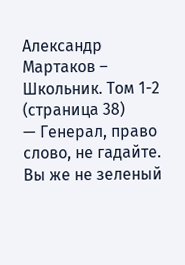Александр Мартаков – Школьник. Том 1-2 (страница 38)
— Генерал, право слово, не гадайте. Вы же не зеленый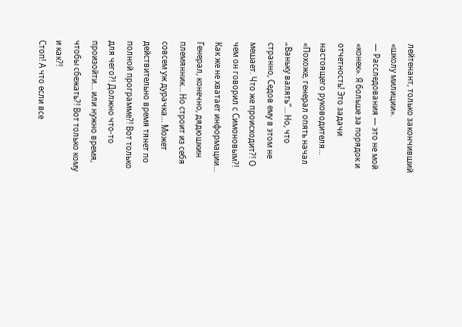лейтенант, только закончивший «школу милиции».
— Расследования — это не мой «конек». Я больше за порядок и отчетность! Это задачи настоящего руководителя…
«Похоже, генерал опять начал „Ваньку валять“… Но, что странно, Седов ему в этом не мешает. Что же происходит?! О чем он говорил с Симоновым?! Как же не хватает информации…
Генерал, конечно, дядюшкин племянник… Но строит из себя совсем уж дурачка… Может действительно время тянет по полной программе?! Вот только для чего?! Должно что-то произойти… или нужно время, чтобы сбежать?! Вот только кому и как?!
Стоп! А что если все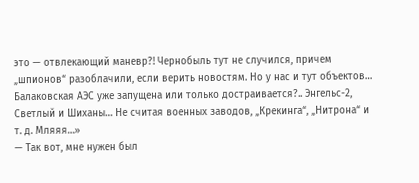это — отвлекающий маневр?! Чернобыль тут не случился, причем „шпионов“ разоблачили, если верить новостям. Но у нас и тут объектов… Балаковская АЭС уже запущена или только достраивается?.. Энгельс-2, Светлый и Шиханы… Не считая военных заводов, „Крекинга“, „Нитрона“ и т. д. Мляяя…»
— Так вот, мне нужен был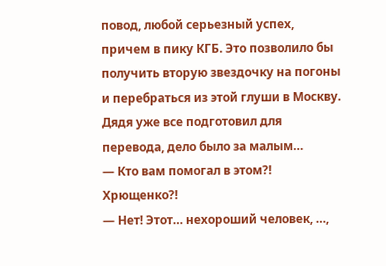повод, любой серьезный успех, причем в пику КГБ. Это позволило бы получить вторую звездочку на погоны и перебраться из этой глуши в Москву. Дядя уже все подготовил для перевода, дело было за малым…
— Кто вам помогал в этом?! Хрющенко?!
— Нет! Этот… нехороший человек, …,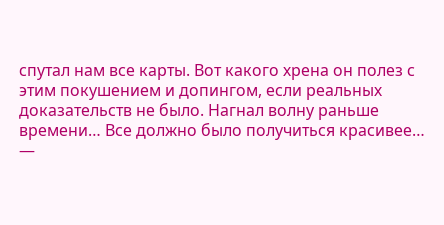спутал нам все карты. Вот какого хрена он полез с этим покушением и допингом, если реальных доказательств не было. Нагнал волну раньше времени… Все должно было получиться красивее…
—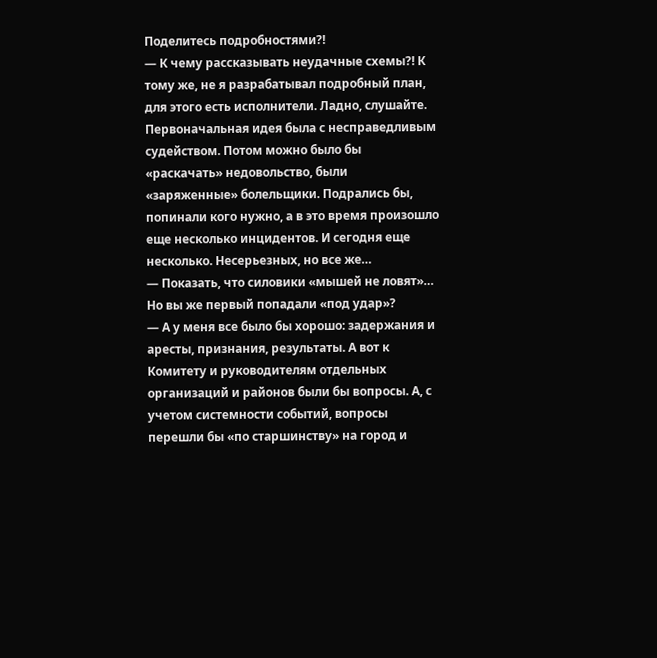Поделитесь подробностями?!
— К чему рассказывать неудачные схемы?! К тому же, не я разрабатывал подробный план, для этого есть исполнители. Ладно, слушайте. Первоначальная идея была с несправедливым судейством. Потом можно было бы «раскачать» недовольство, были «заряженные» болельщики. Подрались бы, попинали кого нужно, а в это время произошло еще несколько инцидентов. И сегодня еще несколько. Несерьезных, но все же…
— Показать, что силовики «мышей не ловят»… Но вы же первый попадали «под удар»?
— А у меня все было бы хорошо: задержания и аресты, признания, результаты. А вот к Комитету и руководителям отдельных организаций и районов были бы вопросы. А, с учетом системности событий, вопросы перешли бы «по старшинству» на город и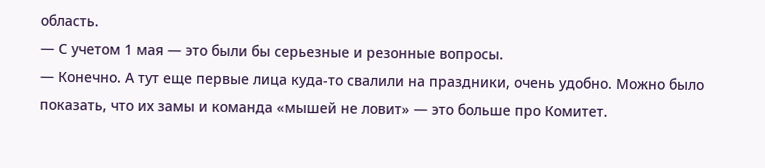область.
— С учетом 1 мая — это были бы серьезные и резонные вопросы.
— Конечно. А тут еще первые лица куда-то свалили на праздники, очень удобно. Можно было показать, что их замы и команда «мышей не ловит» — это больше про Комитет.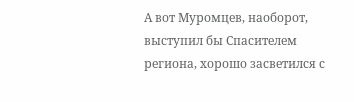А вот Муромцев, наоборот, выступил бы Спасителем региона, хорошо засветился с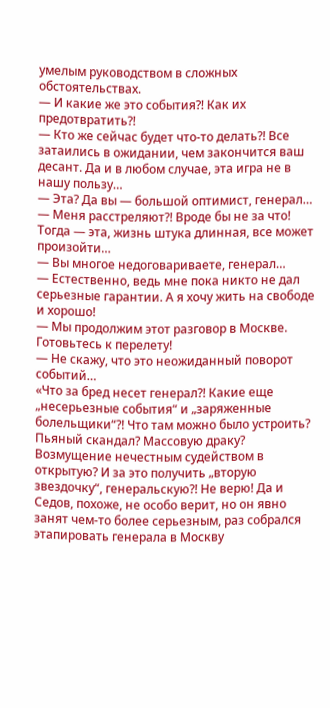умелым руководством в сложных обстоятельствах.
— И какие же это события?! Как их предотвратить?!
— Кто же сейчас будет что-то делать?! Все затаились в ожидании, чем закончится ваш десант. Да и в любом случае, эта игра не в нашу пользу…
— Эта? Да вы — большой оптимист, генерал…
— Меня расстреляют?! Вроде бы не за что! Тогда — эта, жизнь штука длинная, все может произойти…
— Вы многое недоговариваете, генерал…
— Естественно, ведь мне пока никто не дал серьезные гарантии. А я хочу жить на свободе и хорошо!
— Мы продолжим этот разговор в Москве. Готовьтесь к перелету!
— Не скажу, что это неожиданный поворот событий…
«Что за бред несет генерал?! Какие еще „несерьезные события“ и „заряженные болельщики“?! Что там можно было устроить? Пьяный скандал? Массовую драку? Возмущение нечестным судейством в открытую? И за это получить „вторую звездочку“, генеральскую?! Не верю! Да и Седов, похоже, не особо верит, но он явно занят чем-то более серьезным, раз собрался этапировать генерала в Москву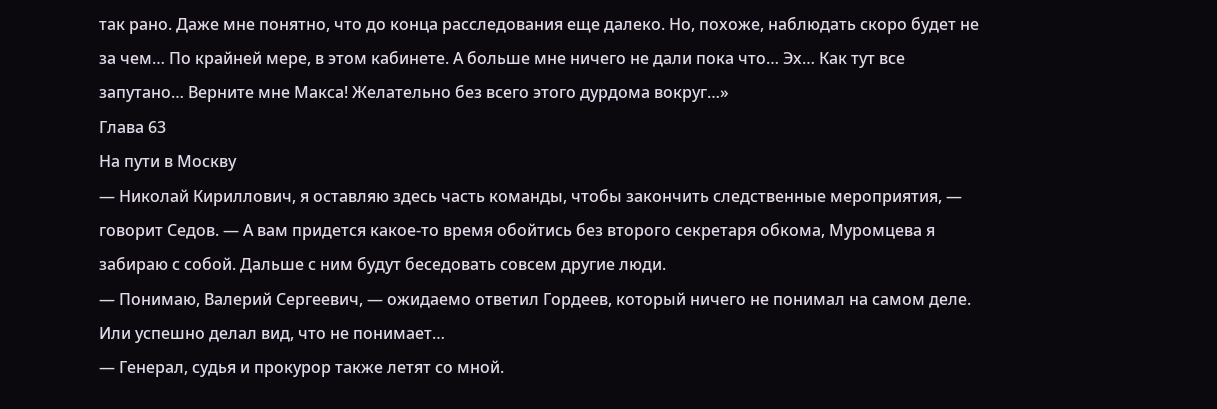так рано. Даже мне понятно, что до конца расследования еще далеко. Но, похоже, наблюдать скоро будет не за чем… По крайней мере, в этом кабинете. А больше мне ничего не дали пока что… Эх… Как тут все запутано… Верните мне Макса! Желательно без всего этого дурдома вокруг…»
Глава 63
На пути в Москву
— Николай Кириллович, я оставляю здесь часть команды, чтобы закончить следственные мероприятия, — говорит Седов. — А вам придется какое-то время обойтись без второго секретаря обкома, Муромцева я забираю с собой. Дальше с ним будут беседовать совсем другие люди.
— Понимаю, Валерий Сергеевич, — ожидаемо ответил Гордеев, который ничего не понимал на самом деле. Или успешно делал вид, что не понимает…
— Генерал, судья и прокурор также летят со мной.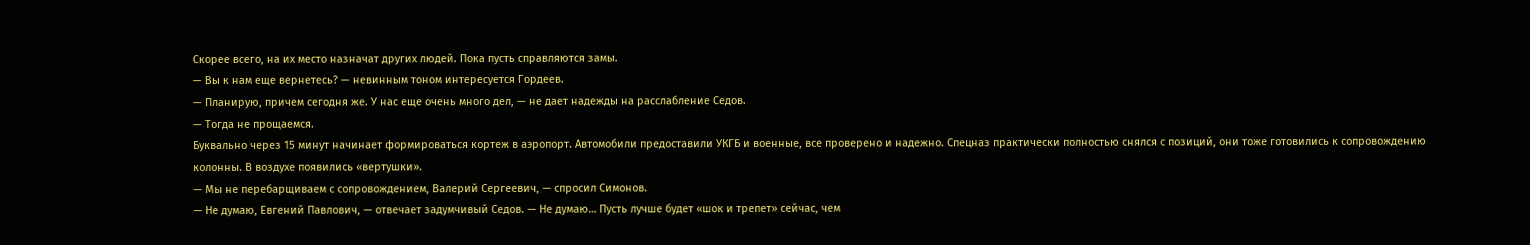Скорее всего, на их место назначат других людей. Пока пусть справляются замы.
— Вы к нам еще вернетесь? — невинным тоном интересуется Гордеев.
— Планирую, причем сегодня же. У нас еще очень много дел, — не дает надежды на расслабление Седов.
— Тогда не прощаемся.
Буквально через 15 минут начинает формироваться кортеж в аэропорт. Автомобили предоставили УКГБ и военные, все проверено и надежно. Спецназ практически полностью снялся с позиций, они тоже готовились к сопровождению колонны. В воздухе появились «вертушки».
— Мы не перебарщиваем с сопровождением, Валерий Сергеевич, — спросил Симонов.
— Не думаю, Евгений Павлович, — отвечает задумчивый Седов. — Не думаю… Пусть лучше будет «шок и трепет» сейчас, чем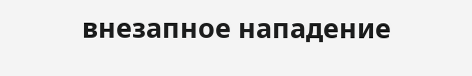внезапное нападение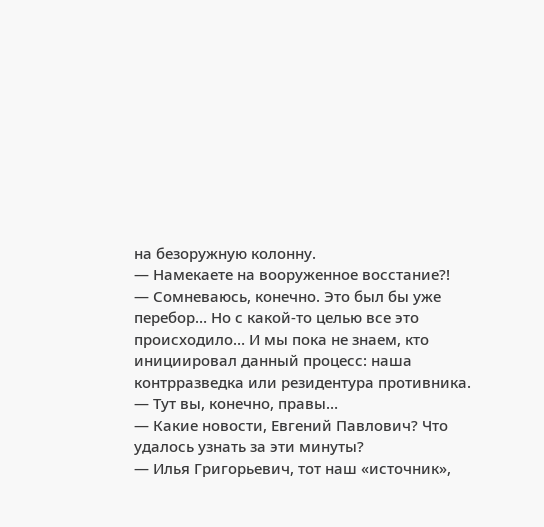на безоружную колонну.
— Намекаете на вооруженное восстание?!
— Сомневаюсь, конечно. Это был бы уже перебор… Но с какой-то целью все это происходило… И мы пока не знаем, кто инициировал данный процесс: наша контрразведка или резидентура противника.
— Тут вы, конечно, правы…
— Какие новости, Евгений Павлович? Что удалось узнать за эти минуты?
— Илья Григорьевич, тот наш «источник»,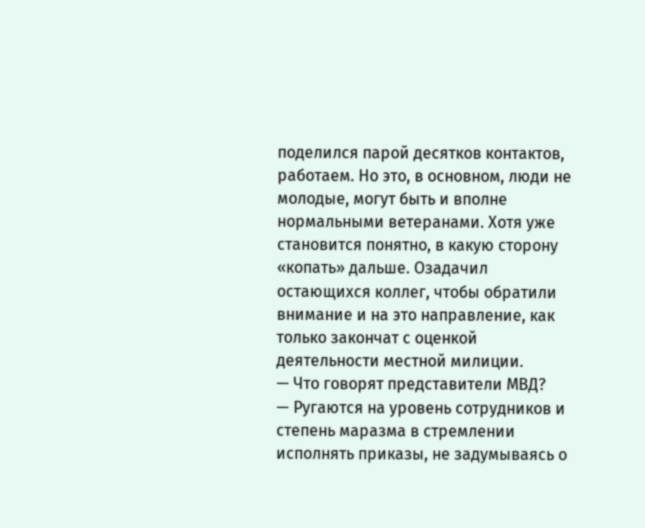поделился парой десятков контактов, работаем. Но это, в основном, люди не молодые, могут быть и вполне нормальными ветеранами. Хотя уже становится понятно, в какую сторону «копать» дальше. Озадачил остающихся коллег, чтобы обратили внимание и на это направление, как только закончат с оценкой деятельности местной милиции.
— Что говорят представители МВД?
— Ругаются на уровень сотрудников и степень маразма в стремлении исполнять приказы, не задумываясь о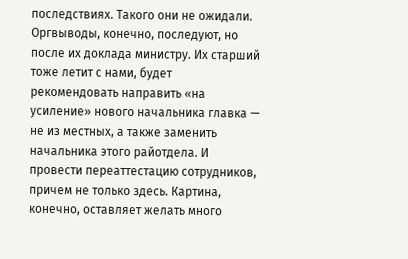последствиях. Такого они не ожидали. Оргвыводы, конечно, последуют, но после их доклада министру. Их старший тоже летит с нами, будет рекомендовать направить «на усиление» нового начальника главка — не из местных, а также заменить начальника этого райотдела. И провести переаттестацию сотрудников, причем не только здесь. Картина, конечно, оставляет желать много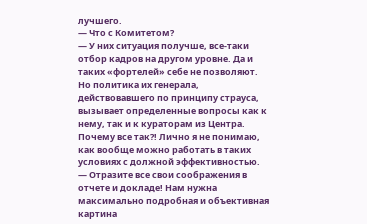лучшего.
— Что с Комитетом?
— У них ситуация получше, все-таки отбор кадров на другом уровне. Да и таких «фортелей» себе не позволяют. Но политика их генерала, действовавшего по принципу страуса, вызывает определенные вопросы как к нему, так и к кураторам из Центра. Почему все так?! Лично я не понимаю, как вообще можно работать в таких условиях с должной эффективностью.
— Отразите все свои соображения в отчете и докладе! Нам нужна максимально подробная и объективная картина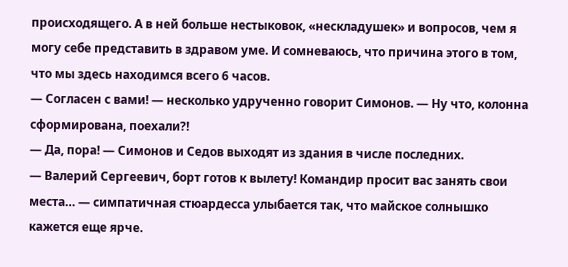происходящего. А в ней больше нестыковок, «нескладушек» и вопросов, чем я могу себе представить в здравом уме. И сомневаюсь, что причина этого в том, что мы здесь находимся всего 6 часов.
— Согласен с вами! — несколько удрученно говорит Симонов. — Ну что, колонна сформирована, поехали?!
— Да, пора! — Симонов и Седов выходят из здания в числе последних.
— Валерий Сергеевич, борт готов к вылету! Командир просит вас занять свои места… — симпатичная стюардесса улыбается так, что майское солнышко кажется еще ярче.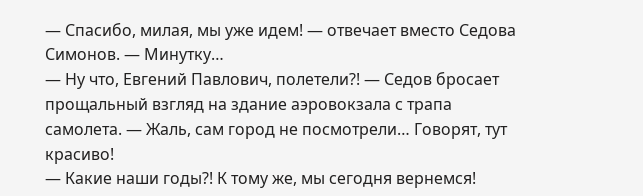— Спасибо, милая, мы уже идем! — отвечает вместо Седова Симонов. — Минутку…
— Ну что, Евгений Павлович, полетели?! — Седов бросает прощальный взгляд на здание аэровокзала с трапа самолета. — Жаль, сам город не посмотрели… Говорят, тут красиво!
— Какие наши годы?! К тому же, мы сегодня вернемся!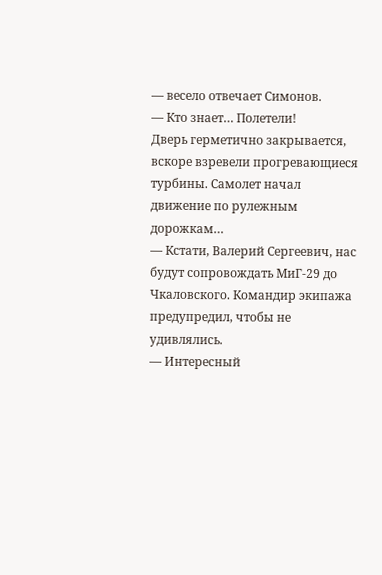— весело отвечает Симонов.
— Кто знает… Полетели!
Дверь герметично закрывается, вскоре взревели прогревающиеся турбины. Самолет начал движение по рулежным дорожкам…
— Кстати, Валерий Сергеевич, нас будут сопровождать МиГ-29 до Чкаловского. Командир экипажа предупредил, чтобы не удивлялись.
— Интересный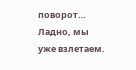поворот… Ладно, мы уже взлетаем.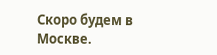Скоро будем в Москве.